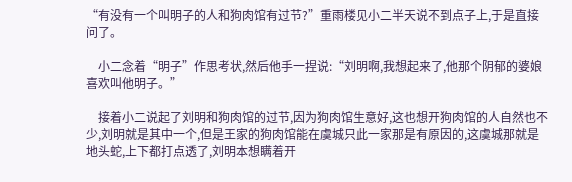“有没有一个叫明子的人和狗肉馆有过节?”重雨楼见小二半天说不到点子上,于是直接问了。

    小二念着“明子”作思考状,然后他手一捏说:“刘明啊,我想起来了,他那个阴郁的婆娘喜欢叫他明子。”

    接着小二说起了刘明和狗肉馆的过节,因为狗肉馆生意好,这也想开狗肉馆的人自然也不少,刘明就是其中一个,但是王家的狗肉馆能在虞城只此一家那是有原因的,这虞城那就是地头蛇,上下都打点透了,刘明本想瞒着开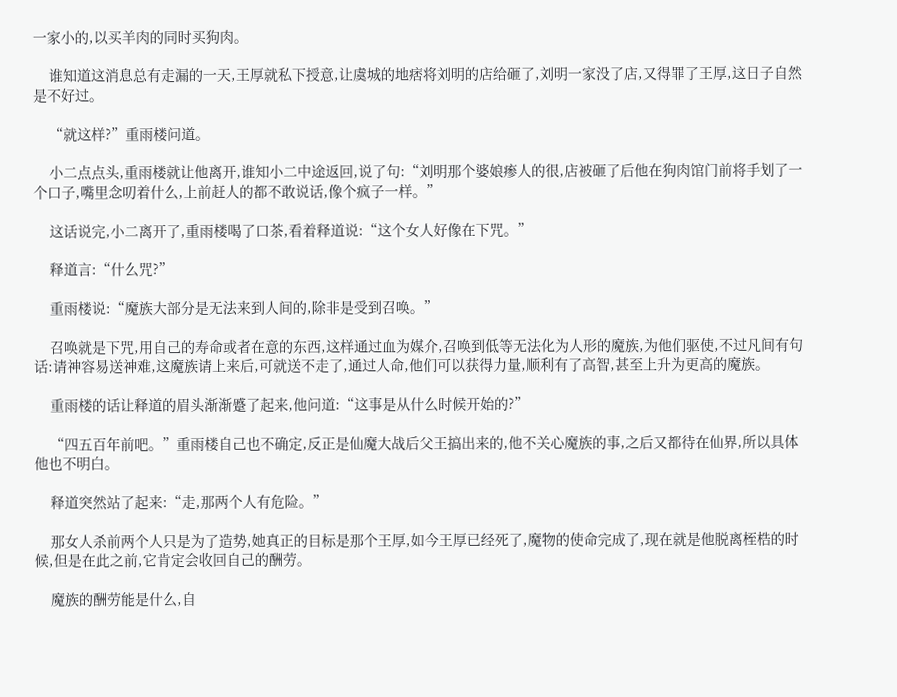一家小的,以买羊肉的同时买狗肉。

    谁知道这消息总有走漏的一天,王厚就私下授意,让虞城的地痞将刘明的店给砸了,刘明一家没了店,又得罪了王厚,这日子自然是不好过。

    “就这样?”重雨楼问道。

    小二点点头,重雨楼就让他离开,谁知小二中途返回,说了句:“刘明那个婆娘瘆人的很,店被砸了后他在狗肉馆门前将手划了一个口子,嘴里念叨着什么,上前赶人的都不敢说话,像个疯子一样。”

    这话说完,小二离开了,重雨楼喝了口茶,看着释道说:“这个女人好像在下咒。”

    释道言:“什么咒?”

    重雨楼说:“魔族大部分是无法来到人间的,除非是受到召唤。”

    召唤就是下咒,用自己的寿命或者在意的东西,这样通过血为媒介,召唤到低等无法化为人形的魔族,为他们驱使,不过凡间有句话:请神容易送神难,这魔族请上来后,可就送不走了,通过人命,他们可以获得力量,顺利有了高智,甚至上升为更高的魔族。

    重雨楼的话让释道的眉头渐渐蹙了起来,他问道:“这事是从什么时候开始的?”

    “四五百年前吧。”重雨楼自己也不确定,反正是仙魔大战后父王搞出来的,他不关心魔族的事,之后又都待在仙界,所以具体他也不明白。

    释道突然站了起来:“走,那两个人有危险。”

    那女人杀前两个人只是为了造势,她真正的目标是那个王厚,如今王厚已经死了,魔物的使命完成了,现在就是他脱离桎梏的时候,但是在此之前,它肯定会收回自己的酬劳。

    魔族的酬劳能是什么,自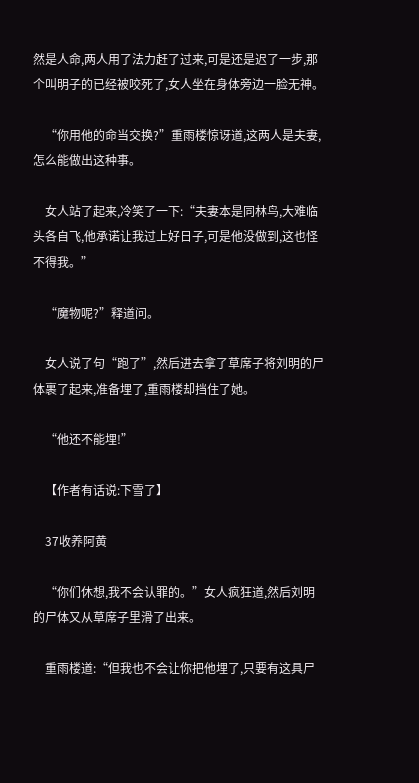然是人命,两人用了法力赶了过来,可是还是迟了一步,那个叫明子的已经被咬死了,女人坐在身体旁边一脸无神。

    “你用他的命当交换?”重雨楼惊讶道,这两人是夫妻,怎么能做出这种事。

    女人站了起来,冷笑了一下:“夫妻本是同林鸟,大难临头各自飞,他承诺让我过上好日子,可是他没做到,这也怪不得我。”

    “魔物呢?”释道问。

    女人说了句“跑了”,然后进去拿了草席子将刘明的尸体裹了起来,准备埋了,重雨楼却挡住了她。

    “他还不能埋!”

    【作者有话说:下雪了】

    37收养阿黄

    “你们休想,我不会认罪的。”女人疯狂道,然后刘明的尸体又从草席子里滑了出来。

    重雨楼道:“但我也不会让你把他埋了,只要有这具尸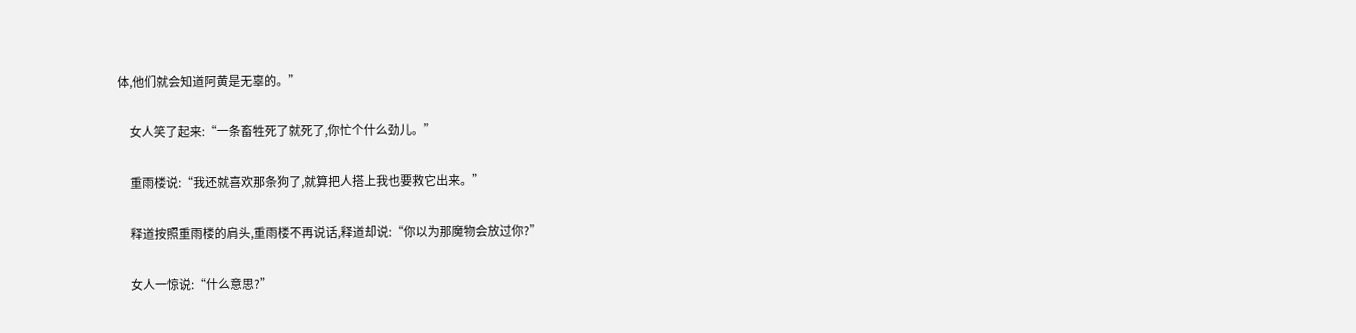体,他们就会知道阿黄是无辜的。”

    女人笑了起来:“一条畜牲死了就死了,你忙个什么劲儿。”

    重雨楼说:“我还就喜欢那条狗了,就算把人搭上我也要救它出来。”

    释道按照重雨楼的肩头,重雨楼不再说话,释道却说:“你以为那魔物会放过你?”

    女人一惊说:“什么意思?”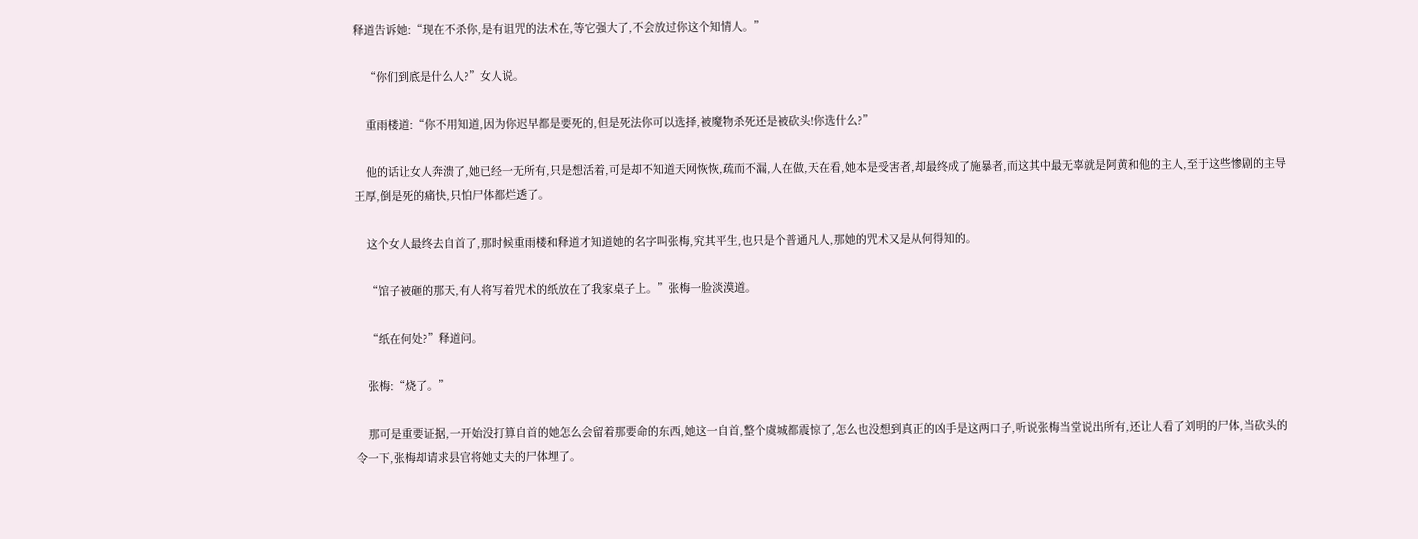释道告诉她:“现在不杀你,是有诅咒的法术在,等它强大了,不会放过你这个知情人。”

    “你们到底是什么人?”女人说。

    重雨楼道:“你不用知道,因为你迟早都是要死的,但是死法你可以选择,被魔物杀死还是被砍头!你选什么?”

    他的话让女人奔溃了,她已经一无所有,只是想活着,可是却不知道天网恢恢,疏而不漏,人在做,天在看,她本是受害者,却最终成了施暴者,而这其中最无辜就是阿黄和他的主人,至于这些惨剧的主导王厚,倒是死的痛快,只怕尸体都烂透了。

    这个女人最终去自首了,那时候重雨楼和释道才知道她的名字叫张梅,究其平生,也只是个普通凡人,那她的咒术又是从何得知的。

    “馆子被砸的那天,有人将写着咒术的纸放在了我家桌子上。”张梅一脸淡漠道。

    “纸在何处?”释道问。

    张梅:“烧了。”

    那可是重要证据,一开始没打算自首的她怎么会留着那要命的东西,她这一自首,整个虞城都震惊了,怎么也没想到真正的凶手是这两口子,听说张梅当堂说出所有,还让人看了刘明的尸体,当砍头的令一下,张梅却请求县官将她丈夫的尸体埋了。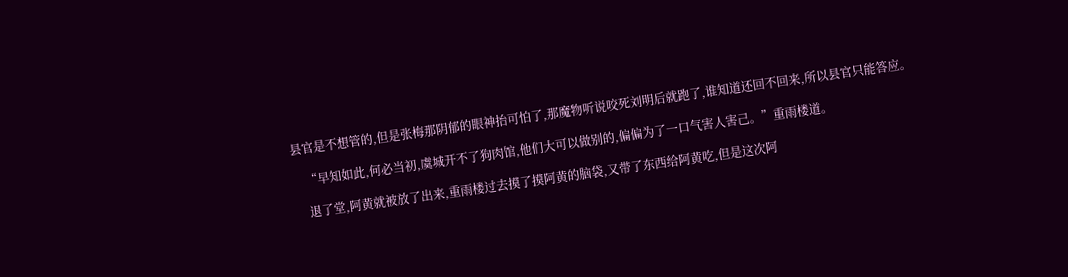县官是不想管的,但是张梅那阴郁的眼神抬可怕了,那魔物听说咬死刘明后就跑了,谁知道还回不回来,所以县官只能答应。

    “早知如此,何必当初,虞城开不了狗肉馆,他们大可以做别的,偏偏为了一口气害人害己。”重雨楼道。

    退了堂,阿黄就被放了出来,重雨楼过去摸了摸阿黄的脑袋,又带了东西给阿黄吃,但是这次阿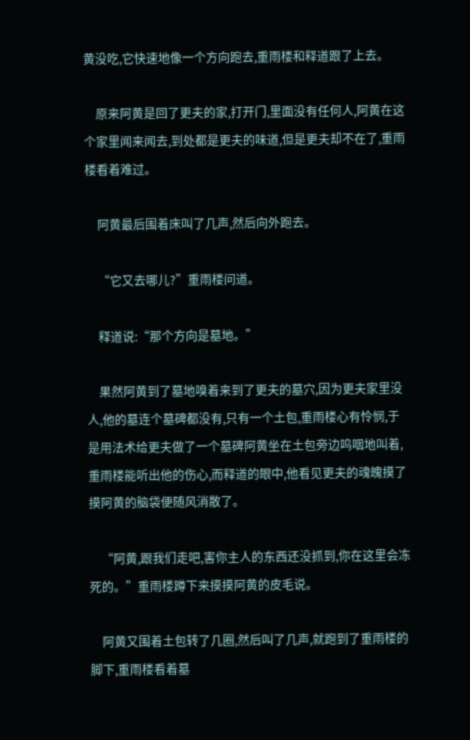黄没吃,它快速地像一个方向跑去,重雨楼和释道跟了上去。

    原来阿黄是回了更夫的家,打开门,里面没有任何人,阿黄在这个家里闻来闻去,到处都是更夫的味道,但是更夫却不在了,重雨楼看着难过。

    阿黄最后围着床叫了几声,然后向外跑去。

    “它又去哪儿?”重雨楼问道。

    释道说:“那个方向是墓地。”

    果然阿黄到了墓地嗅着来到了更夫的墓穴,因为更夫家里没人,他的墓连个墓碑都没有,只有一个土包,重雨楼心有怜悯,于是用法术给更夫做了一个墓碑阿黄坐在土包旁边呜咽地叫着,重雨楼能听出他的伤心,而释道的眼中,他看见更夫的魂魄摸了摸阿黄的脑袋便随风消散了。

    “阿黄,跟我们走吧,害你主人的东西还没抓到,你在这里会冻死的。”重雨楼蹲下来摸摸阿黄的皮毛说。

    阿黄又围着土包转了几圈,然后叫了几声,就跑到了重雨楼的脚下,重雨楼看着墓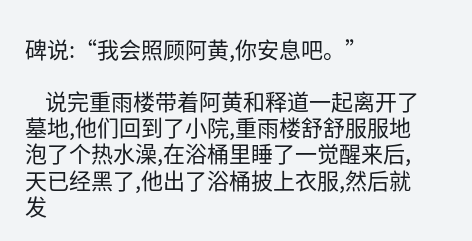碑说:“我会照顾阿黄,你安息吧。”

    说完重雨楼带着阿黄和释道一起离开了墓地,他们回到了小院,重雨楼舒舒服服地泡了个热水澡,在浴桶里睡了一觉醒来后,天已经黑了,他出了浴桶披上衣服,然后就发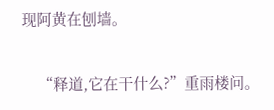现阿黄在刨墙。

    “释道,它在干什么?”重雨楼问。